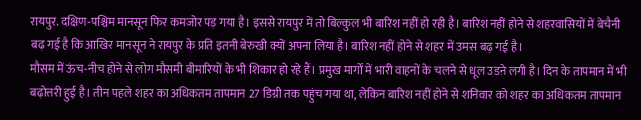रायपुर. दक्षिण-पश्चिम मानसून फिर कमजोर पड़ गया है। इससे रायपुर में तो बिल्कुल भी बारिश नहीं हो रही है। बारिश नहीं होने से शहरवासियों में बेचैनी बढ़ गई है कि आखिर मानसून ने रायपुर के प्रति इतनी बेरुखी क्यों अपना लिया है। बारिश नहीं होने से शहर में उमस बढ़ गई है।
मौसम में ऊंच-नीच होने से लोग मौसमी बीमारियों के भी शिकार हो रहे हैं। प्रमुख मार्गों में भारी वाहनों के चलने से धूल उडऩे लगी है। दिन के तापमान में भी बढ़ोत्तरी हुई है। तीन पहले शहर का अधिकतम तापमान 27 डिग्री तक पहुंच गया था, लेकिन बारिश नहीं होने से शनिवार को शहर का अधिकतम तापमान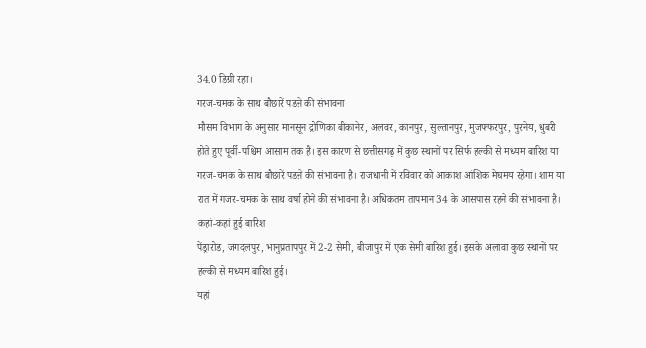34.0 डिग्री रहा।
गरज-चमक के साथ बौछारें पडऩे की संभावना
मौसम विभाग के अनुसार मानसून द्रोणिका बीकानेर, अलवर, कानपुर, सुल्तानपुर, मुजफ्फरपुर, पुरनेय, धुबरी होते हुए पूर्वी-पश्चिम आसाम तक है। इस कारण से छत्तीसगढ़ में कुछ स्थानों पर सिर्फ हल्की से मध्यम बारिश या गरज-चमक के साथ बौछारें पडऩे की संभावना है। राजधानी में रविवार को आकाश आंशिक मेघमय रहेगा। शाम या रात में गजर-चमक के साथ वर्षा होने की संभावना है। अधिकतम तापमान 34 के आसपास रहने की संभावना है।
कहां-कहां हुई बारिश
पेंड्रारोड, जगदलपुर, भानुप्रतापपुर में 2-2 सेमी, बीजापुर में एक सेमी बारिश हुई। इसके अलावा कुछ स्थानों पर हल्की से मध्यम बारिश हुई।
यहां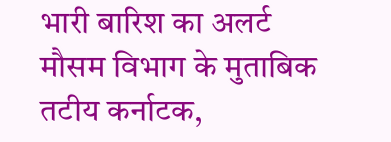भारी बारिश का अलर्ट
मौसम विभाग के मुताबिक तटीय कर्नाटक,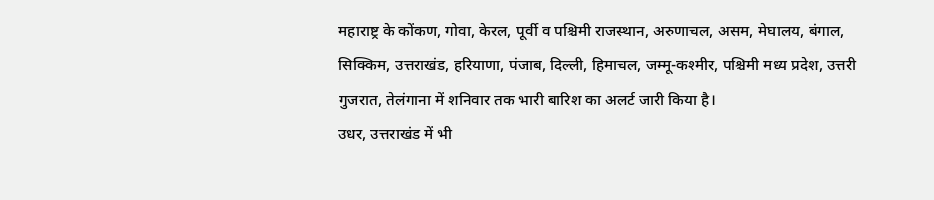महाराष्ट्र के कोंकण, गोवा, केरल, पूर्वी व पश्चिमी राजस्थान, अरुणाचल, असम, मेघालय, बंगाल, सिक्किम, उत्तराखंड, हरियाणा, पंजाब, दिल्ली, हिमाचल, जम्मू-कश्मीर, पश्चिमी मध्य प्रदेश, उत्तरी गुजरात, तेलंगाना में शनिवार तक भारी बारिश का अलर्ट जारी किया है।
उधर, उत्तराखंड में भी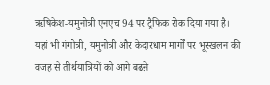ऋषिकेश-यमुनोत्री एनएच 94 पर ट्रैफिक रोक दिया गया है। यहां भी गंगोत्री, यमुनोत्री और केदारधाम मार्गों पर भूस्खलन की वजह से तीर्थयात्रियों को आगे बढऩे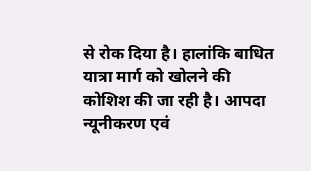से रोक दिया है। हालांकि बाधित यात्रा मार्ग को खोलने की कोशिश की जा रही है। आपदा न्यूनीकरण एवं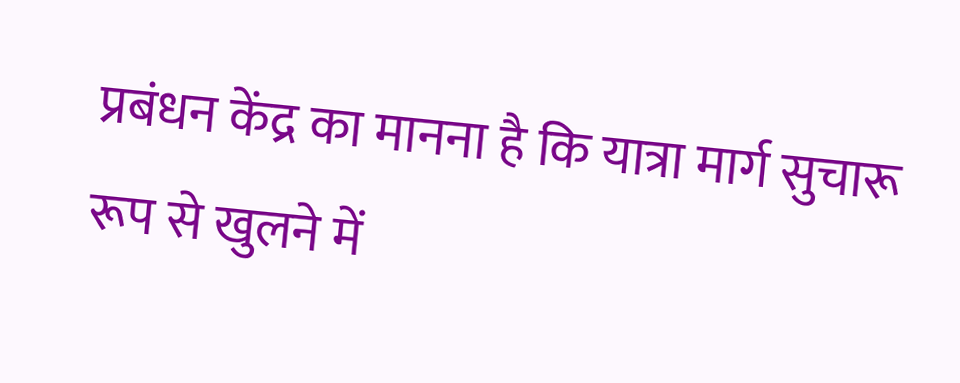प्रबंधन केंद्र का मानना है कि यात्रा मार्ग सुचारू रूप से खुलने में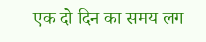एक दो दिन का समय लग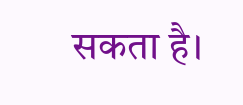सकता है।